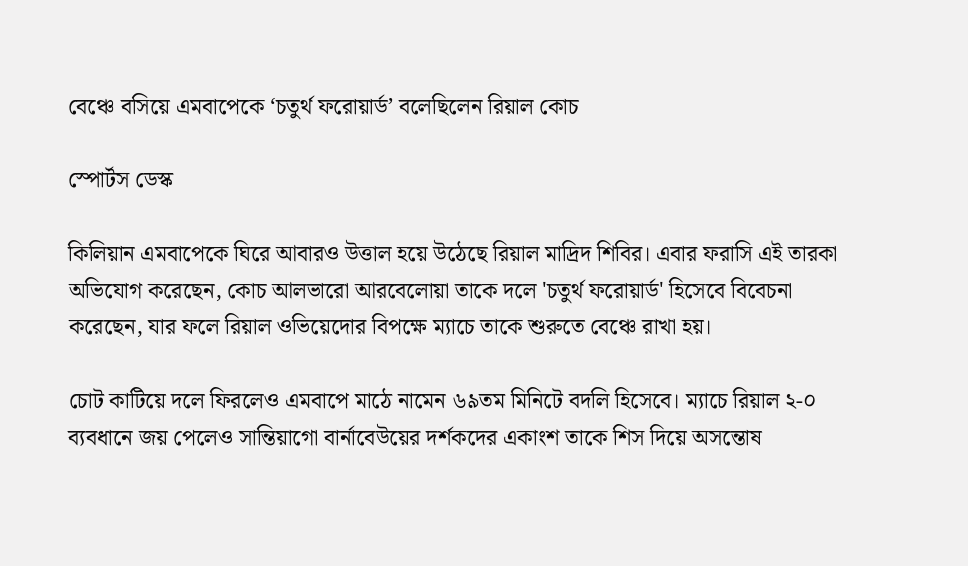বেঞ্চে বসিয়ে এমবাপেকে ‘চতুর্থ ফরোয়ার্ড’ বলেছিলেন রিয়াল কোচ

স্পোর্টস ডেস্ক

কিলিয়ান এমবাপেকে ঘিরে আবারও উত্তাল হয়ে উঠেছে রিয়াল মাদ্রিদ শিবির। এবার ফরাসি এই তারকা অভিযোগ করেছেন, কোচ আলভারো আরবেলোয়া তাকে দলে 'চতুর্থ ফরোয়ার্ড' হিসেবে বিবেচনা করেছেন, যার ফলে রিয়াল ওভিয়েদোর বিপক্ষে ম্যাচে তাকে শুরুতে বেঞ্চে রাখা হয়।

চোট কাটিয়ে দলে ফিরলেও এমবাপে মাঠে নামেন ৬৯তম মিনিটে বদলি হিসেবে। ম্যাচে রিয়াল ২-০ ব্যবধানে জয় পেলেও সান্তিয়াগো বার্নাবেউয়ের দর্শকদের একাংশ তাকে শিস দিয়ে অসন্তোষ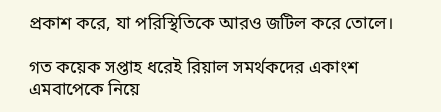প্রকাশ করে, যা পরিস্থিতিকে আরও জটিল করে তোলে।

গত কয়েক সপ্তাহ ধরেই রিয়াল সমর্থকদের একাংশ এমবাপেকে নিয়ে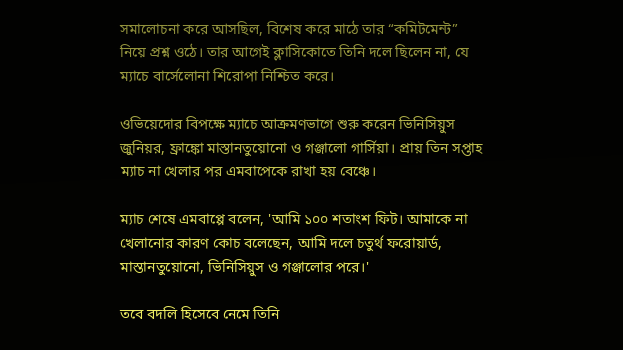সমালোচনা করে আসছিল, বিশেষ করে মাঠে তার “কমিটমেন্ট” নিয়ে প্রশ্ন ওঠে। তার আগেই ক্লাসিকোতে তিনি দলে ছিলেন না, যে ম্যাচে বার্সেলোনা শিরোপা নিশ্চিত করে।

ওভিয়েদোর বিপক্ষে ম্যাচে আক্রমণভাগে শুরু করেন ভিনিসিয়ুস জুনিয়র, ফ্রাঙ্কো মাস্তানতুয়োনো ও গঞ্জালো গার্সিয়া। প্রায় তিন সপ্তাহ ম্যাচ না খেলার পর এমবাপেকে রাখা হয় বেঞ্চে।

ম্যাচ শেষে এমবাপ্পে বলেন, 'আমি ১০০ শতাংশ ফিট। আমাকে না খেলানোর কারণ কোচ বলেছেন, আমি দলে চতুর্থ ফরোয়ার্ড, মাস্তানতুয়োনো, ভিনিসিয়ুস ও গঞ্জালোর পরে।'

তবে বদলি হিসেবে নেমে তিনি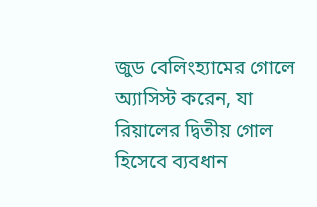জুড বেলিংহ্যামের গোলে অ্যাসিস্ট করেন, যা রিয়ালের দ্বিতীয় গোল হিসেবে ব্যবধান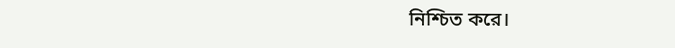নিশ্চিত করে।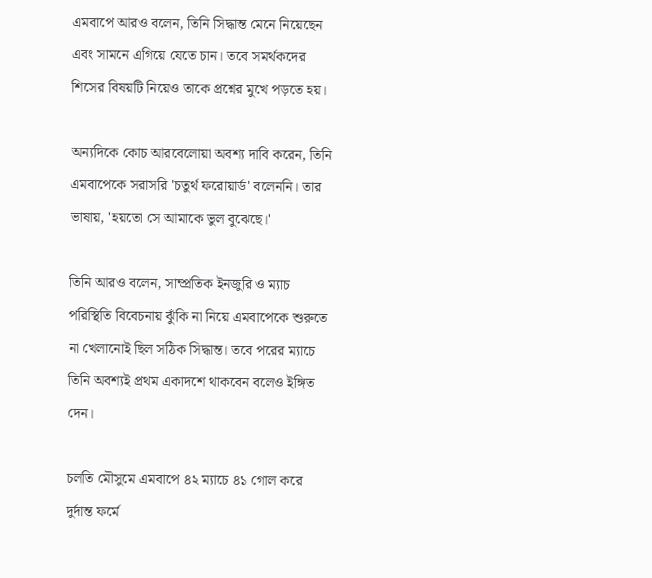এমবাপে আরও বলেন, তিনি সিদ্ধান্ত মেনে নিয়েছেন এবং সামনে এগিয়ে যেতে চান। তবে সমর্থকদের শিসের বিষয়টি নিয়েও তাকে প্রশ্নের মুখে পড়তে হয়।

অন্যদিকে কোচ আরবেলোয়া অবশ্য দাবি করেন, তিনি এমবাপেকে সরাসরি 'চতুর্থ ফরোয়ার্ড' বলেননি। তার ভাষায়, 'হয়তো সে আমাকে ভুল বুঝেছে।'

তিনি আরও বলেন, সাম্প্রতিক ইনজুরি ও ম্যাচ পরিস্থিতি বিবেচনায় ঝুঁকি না নিয়ে এমবাপেকে শুরুতে না খেলানোই ছিল সঠিক সিদ্ধান্ত। তবে পরের ম্যাচে তিনি অবশ্যই প্রথম একাদশে থাকবেন বলেও ইঙ্গিত দেন।

চলতি মৌসুমে এমবাপে ৪২ ম্যাচে ৪১ গোল করে দুর্দান্ত ফর্মে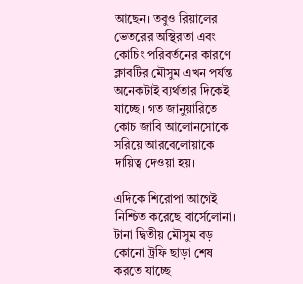আছেন। তবুও রিয়ালের ভেতরের অস্থিরতা এবং কোচিং পরিবর্তনের কারণে ক্লাবটির মৌসুম এখন পর্যন্ত অনেকটাই ব্যর্থতার দিকেই যাচ্ছে। গত জানুয়ারিতে কোচ জাবি আলোনসোকে সরিয়ে আরবেলোয়াকে দায়িত্ব দেওয়া হয়।

এদিকে শিরোপা আগেই নিশ্চিত করেছে বার্সেলোনা। টানা দ্বিতীয় মৌসুম বড় কোনো ট্রফি ছাড়া শেষ করতে যাচ্ছে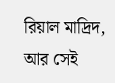রিয়াল মাদ্রিদ, আর সেই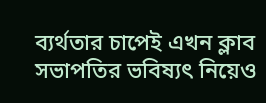ব্যর্থতার চাপেই এখন ক্লাব সভাপতির ভবিষ্যৎ নিয়েও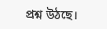প্রশ্ন উঠছে।